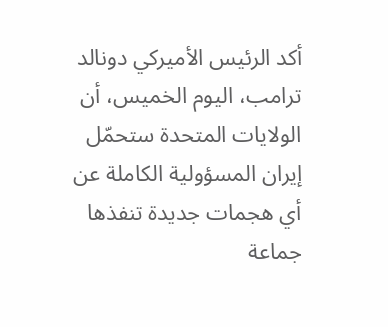أكد الرئيس الأميركي دونالد ترامب، اليوم الخميس، أن الولايات المتحدة ستحمّل إيران المسؤولية الكاملة عن أي هجمات جديدة تنفذها جماعة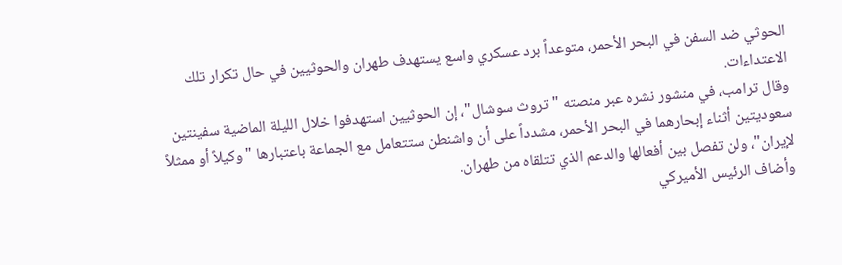الحوثي ضد السفن في البحر الأحمر، متوعداً برد عسكري واسع يستهدف طهران والحوثيين في حال تكرار تلك الاعتداءات.
وقال ترامب، في منشور نشره عبر منصته "تروث سوشال"، إن الحوثيين استهدفوا خلال الليلة الماضية سفينتين سعوديتين أثناء إبحارهما في البحر الأحمر، مشدداً على أن واشنطن ستتعامل مع الجماعة باعتبارها "وكيلاً أو ممثلاً لإيران"، ولن تفصل بين أفعالها والدعم الذي تتلقاه من طهران.
وأضاف الرئيس الأميركي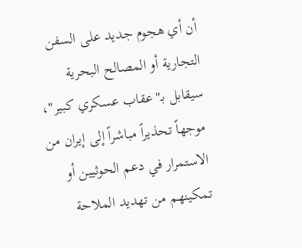أن أي هجوم جديد على السفن التجارية أو المصالح البحرية سيقابل بـ"عقاب عسكري كبير"، موجهاً تحذيراً مباشراً إلى إيران من الاستمرار في دعم الحوثيين أو تمكينهم من تهديد الملاحة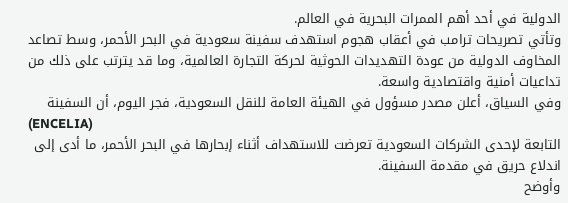الدولية في أحد أهم الممرات البحرية في العالم.
وتأتي تصريحات ترامب في أعقاب هجوم استهدف سفينة سعودية في البحر الأحمر، وسط تصاعد المخاوف الدولية من عودة التهديدات الحوثية لحركة التجارة العالمية، وما قد يترتب على ذلك من تداعيات أمنية واقتصادية واسعة.
وفي السياق، أعلن مصدر مسؤول في الهيئة العامة للنقل السعودية، فجر اليوم، أن السفينة
(ENCELIA)
التابعة لإحدى الشركات السعودية تعرضت للاستهداف أثناء إبحارها في البحر الأحمر، ما أدى إلى اندلاع حريق في مقدمة السفينة.
وأوضح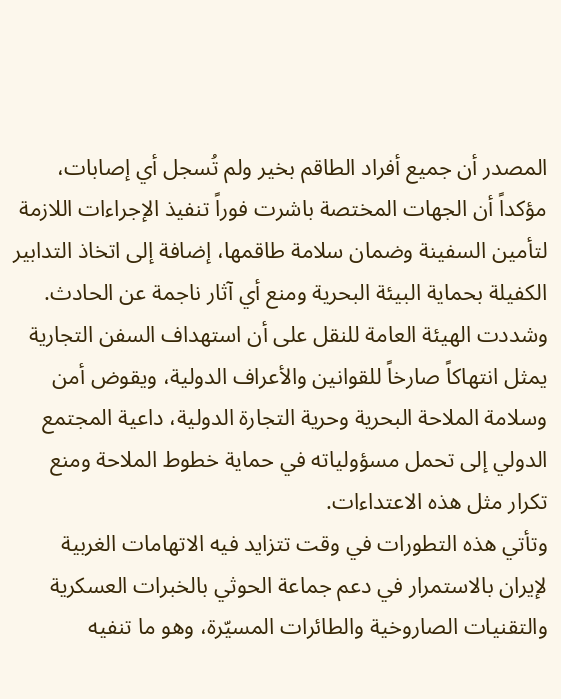المصدر أن جميع أفراد الطاقم بخير ولم تُسجل أي إصابات، مؤكداً أن الجهات المختصة باشرت فوراً تنفيذ الإجراءات اللازمة لتأمين السفينة وضمان سلامة طاقمها، إضافة إلى اتخاذ التدابير الكفيلة بحماية البيئة البحرية ومنع أي آثار ناجمة عن الحادث.
وشددت الهيئة العامة للنقل على أن استهداف السفن التجارية يمثل انتهاكاً صارخاً للقوانين والأعراف الدولية، ويقوض أمن وسلامة الملاحة البحرية وحرية التجارة الدولية، داعية المجتمع الدولي إلى تحمل مسؤولياته في حماية خطوط الملاحة ومنع تكرار مثل هذه الاعتداءات.
وتأتي هذه التطورات في وقت تتزايد فيه الاتهامات الغربية لإيران بالاستمرار في دعم جماعة الحوثي بالخبرات العسكرية والتقنيات الصاروخية والطائرات المسيّرة، وهو ما تنفيه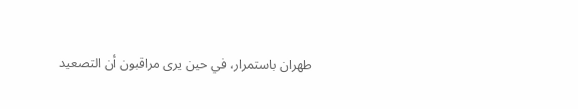طهران باستمرار، في حين يرى مراقبون أن التصعيد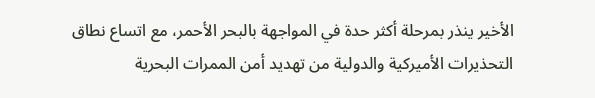الأخير ينذر بمرحلة أكثر حدة في المواجهة بالبحر الأحمر، مع اتساع نطاق التحذيرات الأميركية والدولية من تهديد أمن الممرات البحرية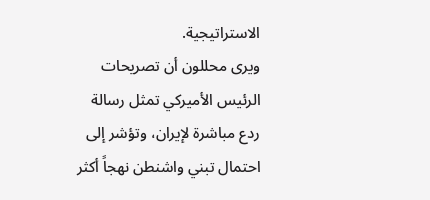الاستراتيجية.
ويرى محللون أن تصريحات الرئيس الأميركي تمثل رسالة ردع مباشرة لإيران، وتؤشر إلى احتمال تبني واشنطن نهجاً أكثر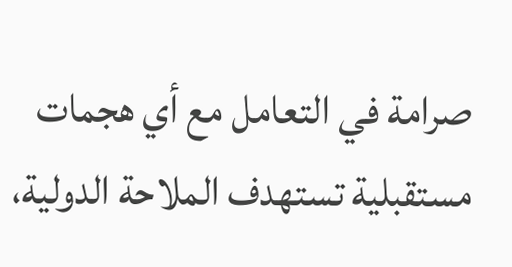صرامة في التعامل مع أي هجمات مستقبلية تستهدف الملاحة الدولية،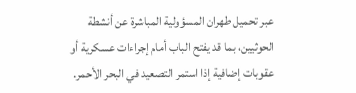عبر تحميل طهران المسؤولية المباشرة عن أنشطة الحوثيين، بما قد يفتح الباب أمام إجراءات عسكرية أو عقوبات إضافية إذا استمر التصعيد في البحر الأحمر.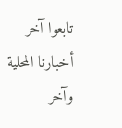تابعوا آخر أخبارنا المحلية وآخر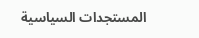المستجدات السياسية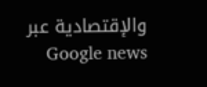والإقتصادية عبر Google news